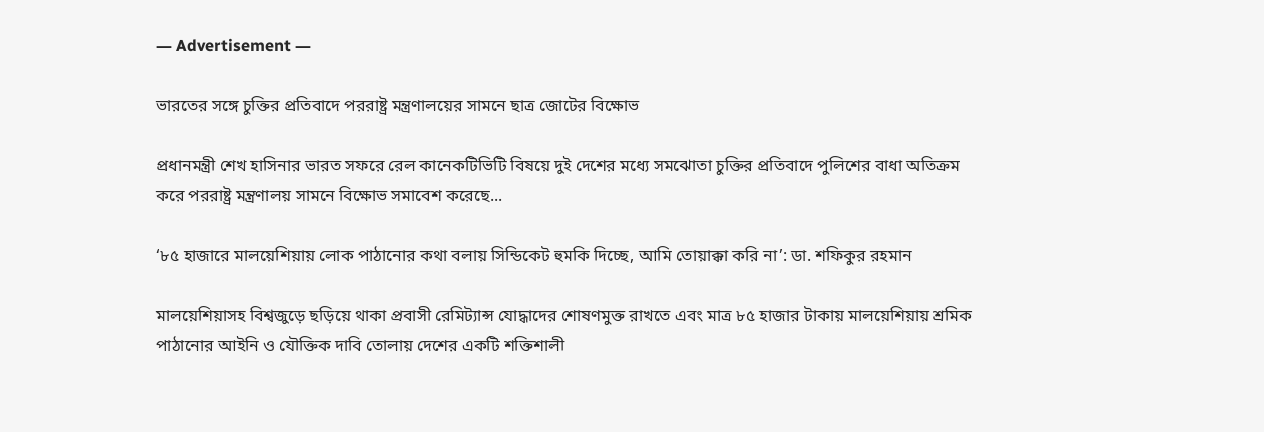― Advertisement ―

ভারতের সঙ্গে চুক্তির প্রতিবাদে পররাষ্ট্র মন্ত্রণালয়ের সামনে ছাত্র জোটের বিক্ষোভ

প্রধানমন্ত্রী শেখ হাসিনার ভারত সফরে রেল কানেকটিভিটি বিষয়ে দুই দেশের মধ্যে সমঝোতা চুক্তির প্রতিবাদে পুলিশের বাধা অতিক্রম করে পররাষ্ট্র মন্ত্রণালয় সামনে বিক্ষোভ সমাবেশ করেছে...

‘৮৫ হাজারে মালয়েশিয়ায় লোক পাঠানোর কথা বলায় সিন্ডিকেট হুমকি দিচ্ছে, আমি তোয়াক্কা করি না’: ডা. শফিকুর রহমান

মালয়েশিয়াসহ বিশ্বজুড়ে ছড়িয়ে থাকা প্রবাসী রেমিট্যান্স যোদ্ধাদের শোষণমুক্ত রাখতে এবং মাত্র ৮৫ হাজার টাকায় মালয়েশিয়ায় শ্রমিক পাঠানোর আইনি ও যৌক্তিক দাবি তোলায় দেশের একটি শক্তিশালী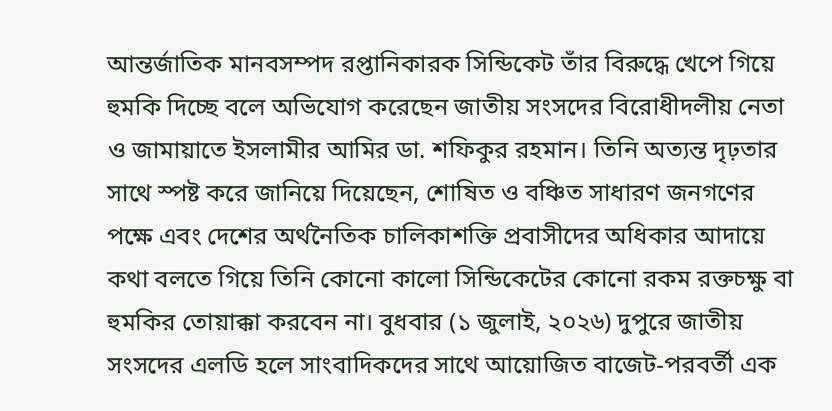আন্তর্জাতিক মানবসম্পদ রপ্তানিকারক সিন্ডিকেট তাঁর বিরুদ্ধে খেপে গিয়ে হুমকি দিচ্ছে বলে অভিযোগ করেছেন জাতীয় সংসদের বিরোধীদলীয় নেতা ও জামায়াতে ইসলামীর আমির ডা. শফিকুর রহমান। তিনি অত্যন্ত দৃঢ়তার সাথে স্পষ্ট করে জানিয়ে দিয়েছেন, শোষিত ও বঞ্চিত সাধারণ জনগণের পক্ষে এবং দেশের অর্থনৈতিক চালিকাশক্তি প্রবাসীদের অধিকার আদায়ে কথা বলতে গিয়ে তিনি কোনো কালো সিন্ডিকেটের কোনো রকম রক্তচক্ষু বা হুমকির তোয়াক্কা করবেন না। বুধবার (১ জুলাই, ২০২৬) দুপুরে জাতীয় সংসদের এলডি হলে সাংবাদিকদের সাথে আয়োজিত বাজেট-পরবর্তী এক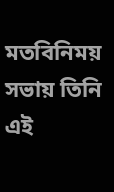মতবিনিময় সভায় তিনি এই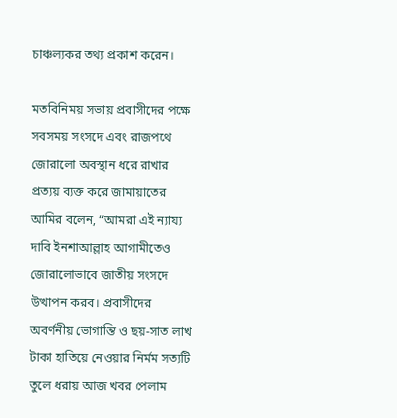চাঞ্চল্যকর তথ্য প্রকাশ করেন।

মতবিনিময় সভায় প্রবাসীদের পক্ষে সবসময় সংসদে এবং রাজপথে জোরালো অবস্থান ধরে রাখার প্রত্যয় ব্যক্ত করে জামায়াতের আমির বলেন, “আমরা এই ন্যায্য দাবি ইনশাআল্লাহ আগামীতেও জোরালোভাবে জাতীয় সংসদে উত্থাপন করব। প্রবাসীদের অবর্ণনীয় ভোগান্তি ও ছয়-সাত লাখ টাকা হাতিয়ে নেওয়ার নির্মম সত্যটি তুলে ধরায় আজ খবর পেলাম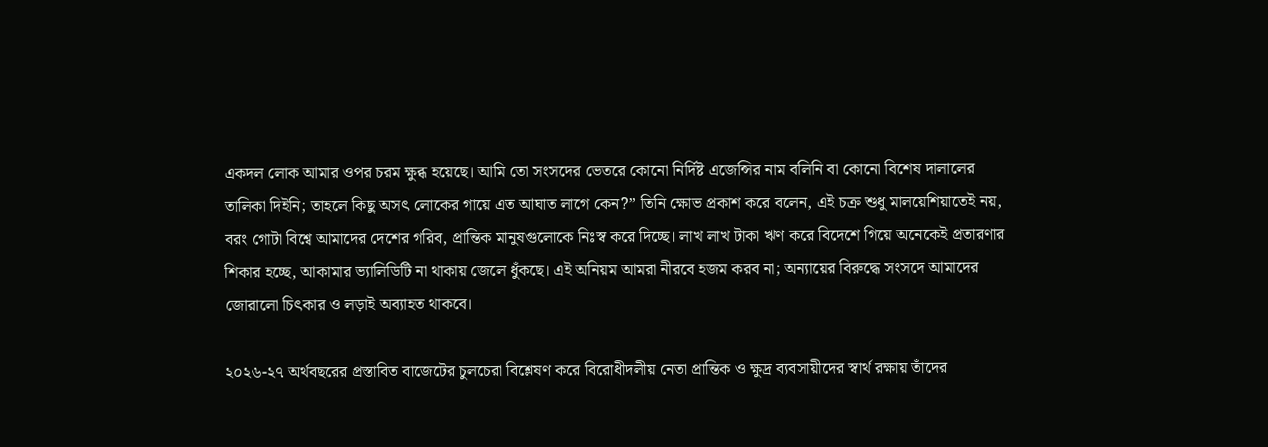একদল লোক আমার ওপর চরম ক্ষুব্ধ হয়েছে। আমি তো সংসদের ভেতরে কোনো নির্দিষ্ট এজেন্সির নাম বলিনি বা কোনো বিশেষ দালালের তালিকা দিইনি; তাহলে কিছু অসৎ লোকের গায়ে এত আঘাত লাগে কেন?” তিনি ক্ষোভ প্রকাশ করে বলেন, এই চক্র শুধু মালয়েশিয়াতেই নয়, বরং গোটা বিশ্বে আমাদের দেশের গরিব, প্রান্তিক মানুষগুলোকে নিঃস্ব করে দিচ্ছে। লাখ লাখ টাকা ঋণ করে বিদেশে গিয়ে অনেকেই প্রতারণার শিকার হচ্ছে, আকামার ভ্যালিডিটি না থাকায় জেলে ধুঁকছে। এই অনিয়ম আমরা নীরবে হজম করব না; অন্যায়ের বিরুদ্ধে সংসদে আমাদের জোরালো চিৎকার ও লড়াই অব্যাহত থাকবে।

২০২৬-২৭ অর্থবছরের প্রস্তাবিত বাজেটের চুলচেরা বিশ্লেষণ করে বিরোধীদলীয় নেতা প্রান্তিক ও ক্ষুদ্র ব্যবসায়ীদের স্বার্থ রক্ষায় তাঁদের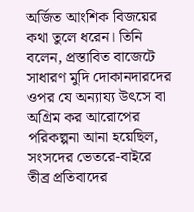অর্জিত আংশিক বিজয়ের কথা তুলে ধরেন। তিনি বলেন, প্রস্তাবিত বাজেটে সাধারণ মুদি দোকানদারদের ওপর যে অন্যায্য উৎসে বা অগ্রিম কর আরোপের পরিকল্পনা আনা হয়েছিল, সংসদের ভেতরে-বাইরে তীব্র প্রতিবাদের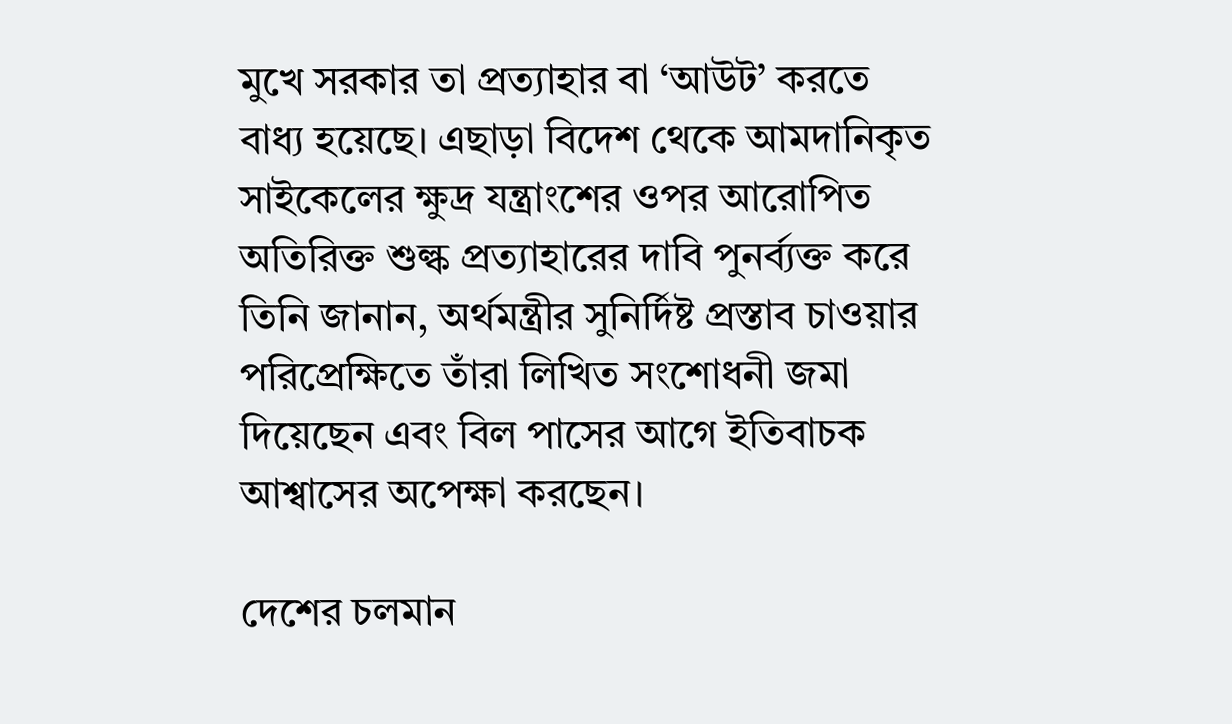মুখে সরকার তা প্রত্যাহার বা ‘আউট’ করতে বাধ্য হয়েছে। এছাড়া বিদেশ থেকে আমদানিকৃত সাইকেলের ক্ষুদ্র যন্ত্রাংশের ওপর আরোপিত অতিরিক্ত শুল্ক প্রত্যাহারের দাবি পুনর্ব্যক্ত করে তিনি জানান, অর্থমন্ত্রীর সুনির্দিষ্ট প্রস্তাব চাওয়ার পরিপ্রেক্ষিতে তাঁরা লিখিত সংশোধনী জমা দিয়েছেন এবং বিল পাসের আগে ইতিবাচক আশ্বাসের অপেক্ষা করছেন।

দেশের চলমান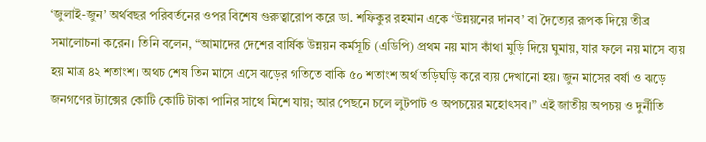‘জুলাই-জুন’ অর্থবছর পরিবর্তনের ওপর বিশেষ গুরুত্বারোপ করে ডা. শফিকুর রহমান একে ‘উন্নয়নের দানব’ বা দৈত্যের রূপক দিয়ে তীব্র সমালোচনা করেন। তিনি বলেন, “আমাদের দেশের বার্ষিক উন্নয়ন কর্মসূচি (এডিপি) প্রথম নয় মাস কাঁথা মুড়ি দিয়ে ঘুমায়, যার ফলে নয় মাসে ব্যয় হয় মাত্র ৪২ শতাংশ। অথচ শেষ তিন মাসে এসে ঝড়ের গতিতে বাকি ৫০ শতাংশ অর্থ তড়িঘড়ি করে ব্যয় দেখানো হয়। জুন মাসের বর্ষা ও ঝড়ে জনগণের ট্যাক্সের কোটি কোটি টাকা পানির সাথে মিশে যায়; আর পেছনে চলে লুটপাট ও অপচয়ের মহোৎসব।” এই জাতীয় অপচয় ও দুর্নীতি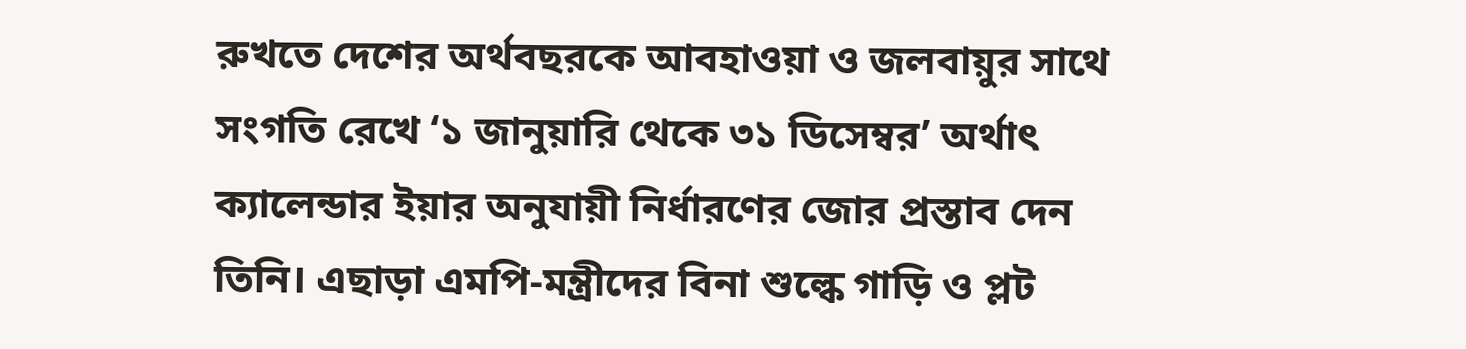রুখতে দেশের অর্থবছরকে আবহাওয়া ও জলবায়ুর সাথে সংগতি রেখে ‘১ জানুয়ারি থেকে ৩১ ডিসেম্বর’ অর্থাৎ ক্যালেন্ডার ইয়ার অনুযায়ী নির্ধারণের জোর প্রস্তাব দেন তিনি। এছাড়া এমপি-মন্ত্রীদের বিনা শুল্কে গাড়ি ও প্লট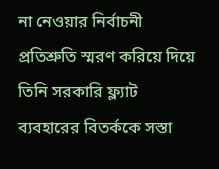না নেওয়ার নির্বাচনী প্রতিশ্রুতি স্মরণ করিয়ে দিয়ে তিনি সরকারি ফ্ল্যাট ব্যবহারের বিতর্ককে সস্তা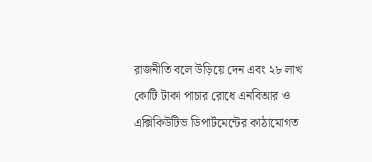রাজনীতি বলে উড়িয়ে দেন এবং ২৮ লাখ কোটি টাকা পাচার রোধে এনবিআর ও এক্সিকিউটিভ ডিপার্টমেন্টের কাঠামোগত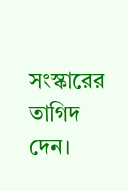সংস্কারের তাগিদ দেন।